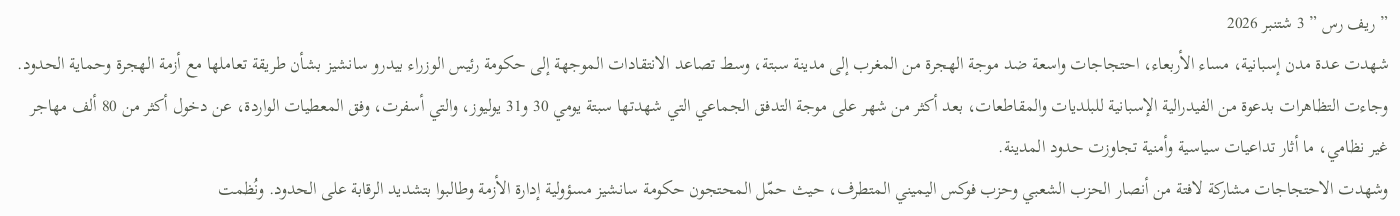” ريف رس ” 3 شتنبر 2026
شهدت عدة مدن إسبانية، مساء الأربعاء، احتجاجات واسعة ضد موجة الهجرة من المغرب إلى مدينة سبتة، وسط تصاعد الانتقادات الموجهة إلى حكومة رئيس الوزراء بيدرو سانشيز بشأن طريقة تعاملها مع أزمة الهجرة وحماية الحدود.
وجاءت التظاهرات بدعوة من الفيدرالية الإسبانية للبلديات والمقاطعات، بعد أكثر من شهر على موجة التدفق الجماعي التي شهدتها سبتة يومي 30 و31 يوليوز، والتي أسفرت، وفق المعطيات الواردة، عن دخول أكثر من 80 ألف مهاجر غير نظامي، ما أثار تداعيات سياسية وأمنية تجاوزت حدود المدينة.
وشهدت الاحتجاجات مشاركة لافتة من أنصار الحزب الشعبي وحزب فوكس اليميني المتطرف، حيث حمّل المحتجون حكومة سانشيز مسؤولية إدارة الأزمة وطالبوا بتشديد الرقابة على الحدود. ونُظمت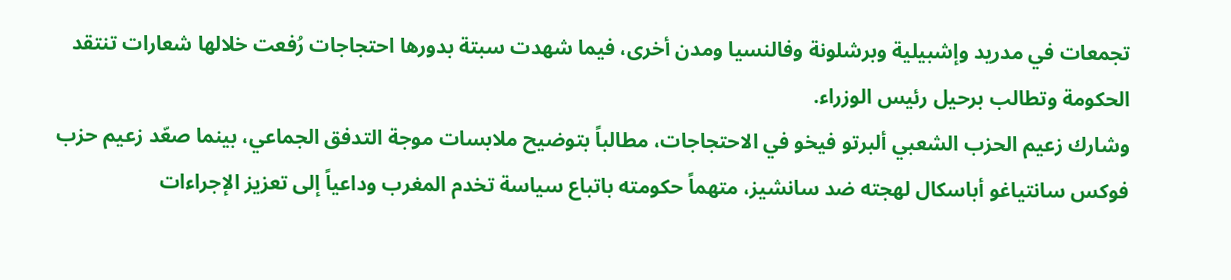تجمعات في مدريد وإشبيلية وبرشلونة وفالنسيا ومدن أخرى، فيما شهدت سبتة بدورها احتجاجات رُفعت خلالها شعارات تنتقد الحكومة وتطالب برحيل رئيس الوزراء.
وشارك زعيم الحزب الشعبي ألبرتو فيخو في الاحتجاجات، مطالباً بتوضيح ملابسات موجة التدفق الجماعي، بينما صعّد زعيم حزب فوكس سانتياغو أباسكال لهجته ضد سانشيز، متهماً حكومته باتباع سياسة تخدم المغرب وداعياً إلى تعزيز الإجراءات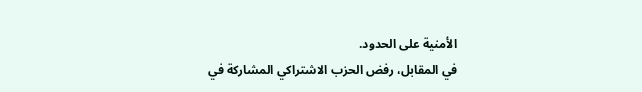الأمنية على الحدود.
في المقابل، رفض الحزب الاشتراكي المشاركة في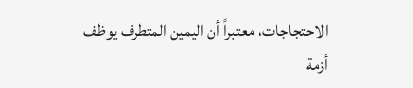الاحتجاجات، معتبراً أن اليمين المتطرف يوظف أزمة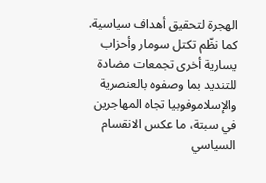الهجرة لتحقيق أهداف سياسية. كما نظّم تكتل سومار وأحزاب يسارية أخرى تجمعات مضادة للتنديد بما وصفوه بالعنصرية والإسلاموفوبيا تجاه المهاجرين في سبتة، ما عكس الانقسام السياسي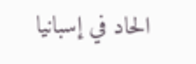الحاد في إسبانيا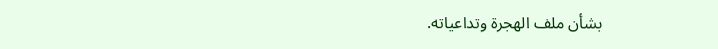بشأن ملف الهجرة وتداعياته.